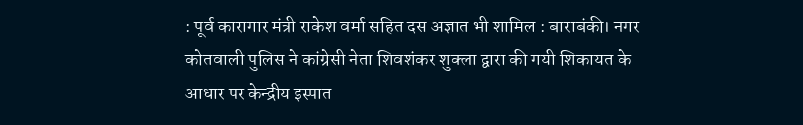: पूर्व कारागार मंत्री राकेश वर्मा सहित दस अज्ञात भी शामिल : बाराबंकी। नगर कोतवाली पुलिस ने कांग्रेसी नेता शिवशंकर शुक्ला द्वारा की गयी शिकायत के आधार पर केन्द्रीय इस्पात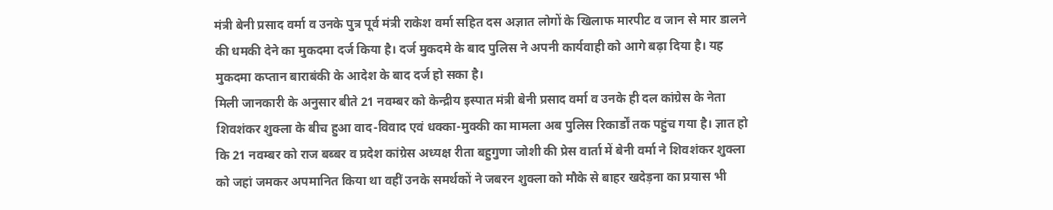मंत्री बेनी प्रसाद वर्मा व उनके पुत्र पूर्व मंत्री राकेश वर्मा सहित दस अज्ञात लोगों के खिलाफ मारपीट व जान से मार डालने की धमकी देने का मुकदमा दर्ज किया है। दर्ज मुकदमे के बाद पुलिस ने अपनी कार्यवाही को आगे बढ़ा दिया है। यह मुकदमा कप्तान बाराबंकी के आदेश के बाद दर्ज हो सका है।
मिली जानकारी के अनुसार बीते 21 नवम्बर को केन्द्रीय इस्पात मंत्री बेनी प्रसाद वर्मा व उनके ही दल कांग्रेस के नेता शिवशंकर शुक्ला के बीच हुआ वाद-विवाद एवं धक्का-मुक्की का मामला अब पुलिस रिकार्डों तक पहुंच गया है। ज्ञात हो कि 21 नवम्बर को राज बब्बर व प्रदेश कांग्रेस अध्यक्ष रीता बहुगुणा जोशी की प्रेस वार्ता में बेनी वर्मा ने शिवशंकर शुक्ला को जहां जमकर अपमानित किया था वहीं उनके समर्थकों ने जबरन शुक्ला को मौके से बाहर खदेड़ना का प्रयास भी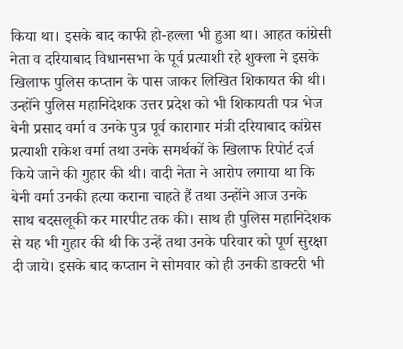किया था। इसके बाद काफी हो-हल्ला भी हुआ था। आहत कांग्रेसी नेता व दरियाबाद विधानसभा के पूर्व प्रत्याशी रहे शुक्ला ने इसके खिलाफ पुलिस कप्तान के पास जाकर लिखित शिकायत की थी। उन्होंने पुलिस महानिदेशक उत्तर प्रदेश को भी शिकायती पत्र भेज बेनी प्रसाद वर्मा व उनके पुत्र पूर्व कारागार मंत्री दरियाबाद कांग्रेस प्रत्याशी राकेश वर्मा तथा उनके समर्थकों के खिलाफ रिपोर्ट दर्ज किये जाने की गुहार की थी। वादी नेता ने आरोप लगाया था कि बेनी वर्मा उनकी हत्या कराना चाहते हैं तथा उन्होंने आज उनके साथ बदसलूकी कर मारपीट तक की। साथ ही पुलिस महानिदेशक से यह भी गुहार की थी कि उन्हें तथा उनके परिवार को पूर्ण सुरक्षा दी जाये। इसके बाद कप्तान ने सोमवार को ही उनकी डाक्टरी भी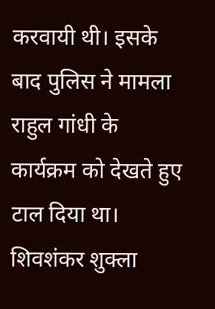करवायी थी। इसके बाद पुलिस ने मामला राहुल गांधी के कार्यक्रम को देखते हुए टाल दिया था।
शिवशंकर शुक्ला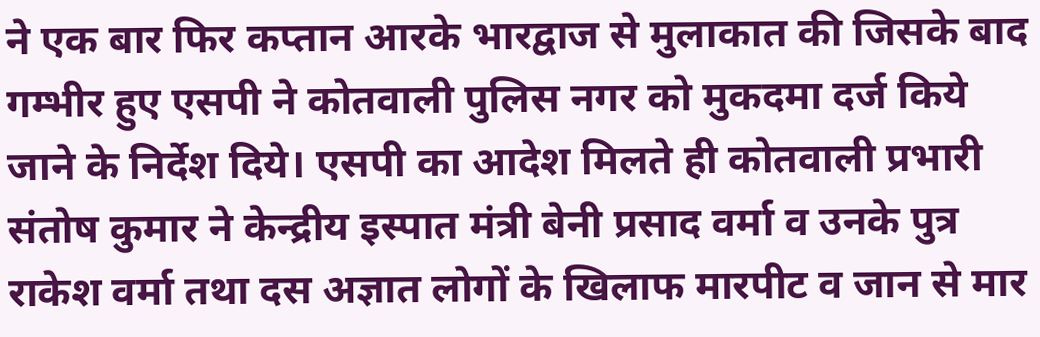ने एक बार फिर कप्तान आरके भारद्वाज से मुलाकात की जिसके बाद गम्भीर हुए एसपी ने कोतवाली पुलिस नगर को मुकदमा दर्ज किये जाने के निर्देश दिये। एसपी का आदेश मिलते ही कोतवाली प्रभारी संतोष कुमार ने केन्द्रीय इस्पात मंत्री बेनी प्रसाद वर्मा व उनके पुत्र राकेश वर्मा तथा दस अज्ञात लोगों के खिलाफ मारपीट व जान से मार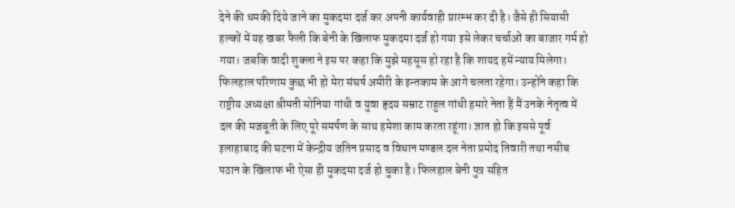देने की धमकी दिये जाने का मुकदमा दर्ज कर अपनी कार्यवाही प्रारम्भ कर दी है। जैसे ही सियासी हल्कों में यह खबर फैली कि बेनी के खिलाफ मुकदमा दर्ज हो गया इसे लेकर चर्चाओं का बाजार गर्म हो गया। जबकि वादी शुक्ला ने इस पर कहा कि मुझे महसूस हो रहा है कि शायद हमें न्याय मिलेगा।
फिलहाल परिणाम कुछ भी हो मेरा संघर्ष अमीरी के इन्तकाम के आगे चलता रहेगा। उन्होंने कहा कि राष्ट्रीय अध्यक्षा श्रीमती सोनिया गांधी व युवा हृदय सम्राट राहुल गांधी हमारे नेता हैं मैं उनके नेतृत्व में दल की मजबूती के लिए पूरे समर्पण के साथ हमेशा काम करता रहूंगा। ज्ञात हो कि इससे पूर्व इलाहाबाद की घटना में केन्द्रीय जतिन प्रसाद व विधान मण्डल दल नेता प्रमोद तिवारी तथा नसीब पठान के खिलाफ भी ऐसा ही मुकदमा दर्ज हो चुका है। फिलहाल बेनी पुत्र सहित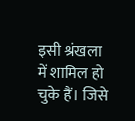इसी श्रंखला में शामिल हो चुके हैं। जिसे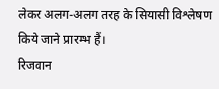लेकर अलग-अलग तरह के सियासी विश्लेषण किये जाने प्रारम्भ हैं।
रिजवान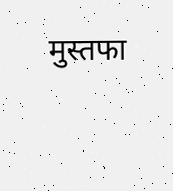मुस्तफा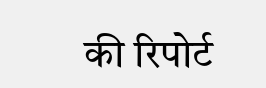की रिपोर्ट